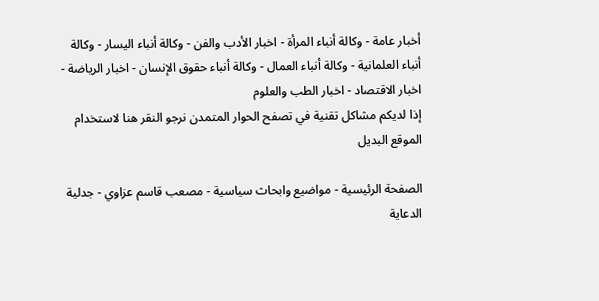أخبار عامة - وكالة أنباء المرأة - اخبار الأدب والفن - وكالة أنباء اليسار - وكالة أنباء العلمانية - وكالة أنباء العمال - وكالة أنباء حقوق الإنسان - اخبار الرياضة - اخبار الاقتصاد - اخبار الطب والعلوم
إذا لديكم مشاكل تقنية في تصفح الحوار المتمدن نرجو النقر هنا لاستخدام الموقع البديل

الصفحة الرئيسية - مواضيع وابحاث سياسية - مصعب قاسم عزاوي - جدلية الدعاية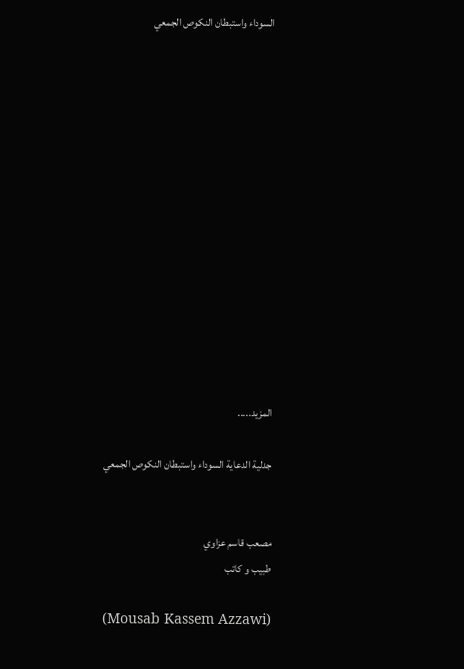السوداء واستبطان النكوص الجمعي














المزيد.....

جدلية الدعاية السوداء واستبطان النكوص الجمعي


مصعب قاسم عزاوي
طبيب و كاتب

(Mousab Kassem Azzawi)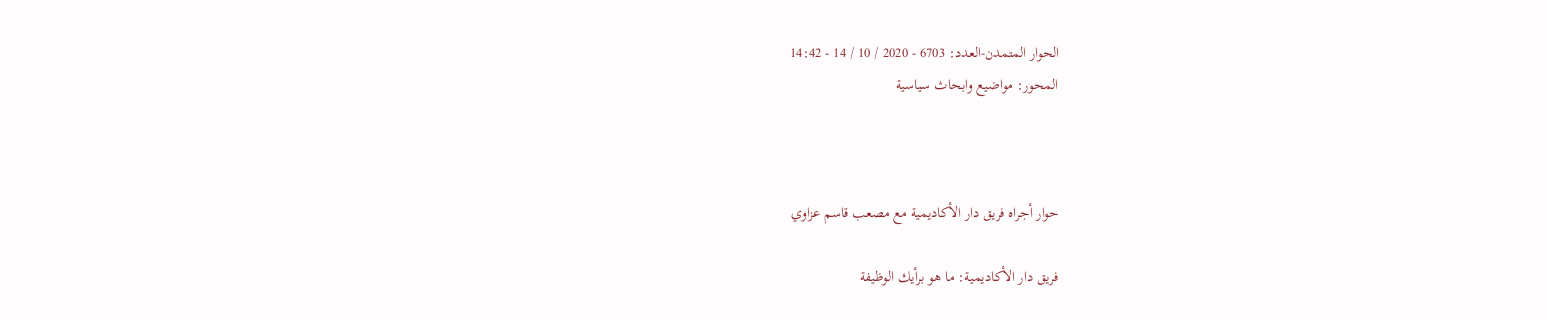الحوار المتمدن-العدد: 6703 - 2020 / 10 / 14 - 14:42
المحور: مواضيع وابحاث سياسية



حوار أجراه فريق دار الأكاديمية مع مصعب قاسم عزاوي

فريق دار الأكاديمية: ما هو برأيك الوظيفة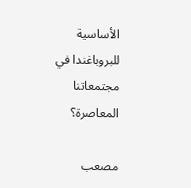الأساسية للبروباغندا في مجتمعاتنا المعاصرة؟

مصعب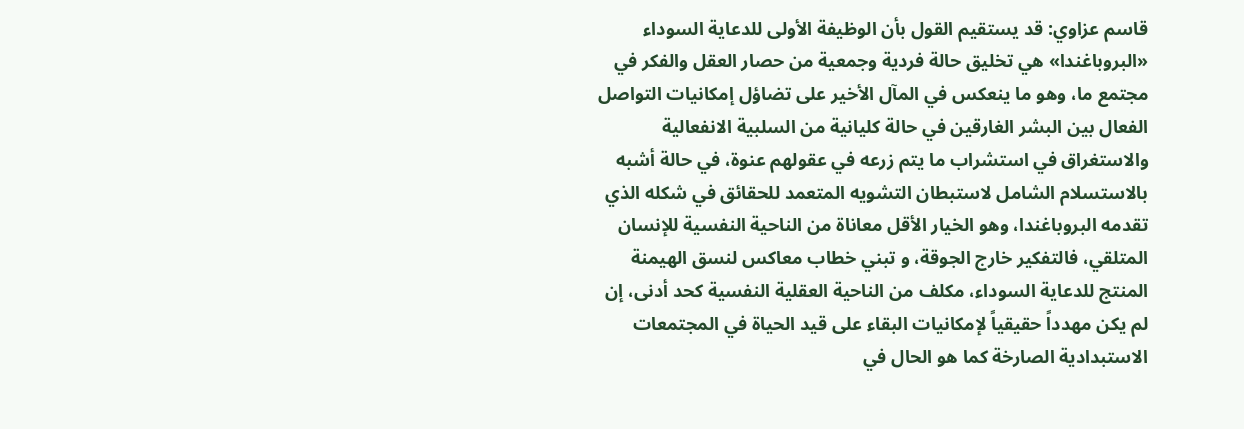قاسم عزاوي: قد يستقيم القول بأن الوظيفة الأولى للدعاية السوداء «البروباغندا» هي تخليق حالة فردية وجمعية من حصار العقل والفكر في مجتمع ما، وهو ما ينعكس في المآل الأخير على تضاؤل إمكانيات التواصل الفعال بين البشر الغارقين في حالة كليانية من السلبية الانفعالية والاستغراق في استشراب ما يتم زرعه في عقولهم عنوة، في حالة أشبه بالاستسلام الشامل لاستبطان التشويه المتعمد للحقائق في شكله الذي تقدمه البروباغندا، وهو الخيار الأقل معاناة من الناحية النفسية للإنسان المتلقي، فالتفكير خارج الجوقة، و تبني خطاب معاكس لنسق الهيمنة المنتج للدعاية السوداء، مكلف من الناحية العقلية النفسية كحد أدنى، إن لم يكن مهدداً حقيقياً لإمكانيات البقاء على قيد الحياة في المجتمعات الاستبدادية الصارخة كما هو الحال في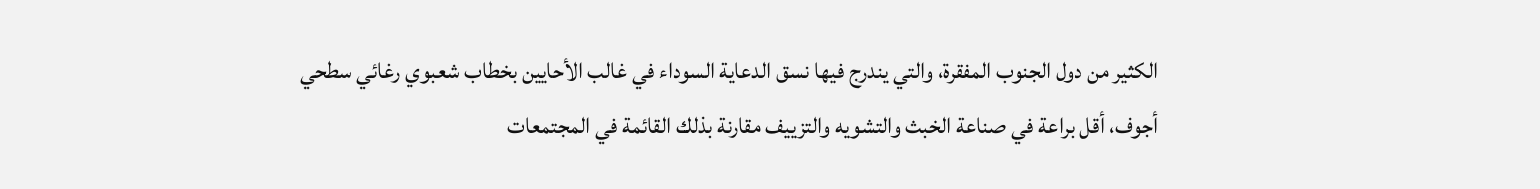الكثير من دول الجنوب المفقرة، والتي يندرج فيها نسق الدعاية السوداء في غالب الأحايين بخطاب شعبوي رغائي سطحي أجوف، أقل براعة في صناعة الخبث والتشويه والتزييف مقارنة بذلك القائمة في المجتمعات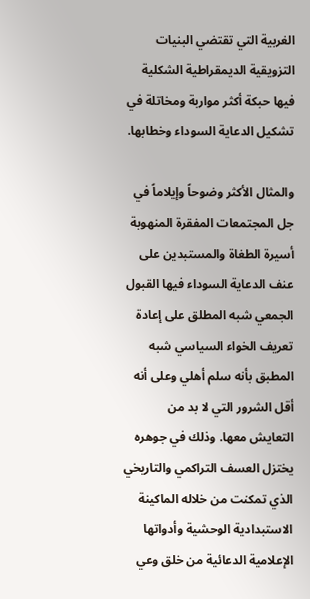الغربية التي تقتضي البنيات التزويقية الديمقراطية الشكلية فيها حبكة أكثر مواربة ومخاتلة في تشكيل الدعاية السوداء وخطابها.

والمثال الأكثر وضوحاً وإيلاماً في جل المجتمعات المفقرة المنهوبة أسيرة الطغاة والمستبدين على عنف الدعاية السوداء فيها القبول الجمعي شبه المطلق على إعادة تعريف الخواء السياسي شبه المطبق بأنه سلم أهلي وعلى أنه أقل الشرور التي لا بد من التعايش معها. وذلك في جوهره يختزل العسف التراكمي والتاريخي الذي تمكنت من خلاله الماكينة الاستبدادية الوحشية وأدواتها الإعلامية الدعائية من خلق وعي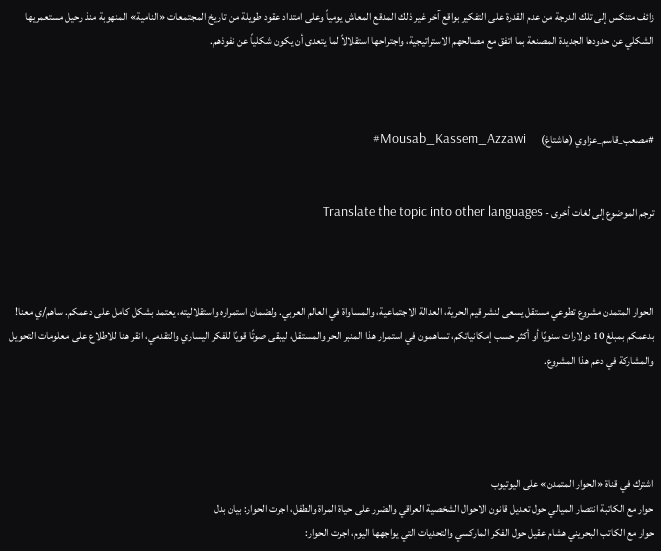زائف متنكس إلى تلك الدرجة من عدم القدرة على التفكير بواقع آخر غير ذلك المدقع المعاش يومياً وعلى امتداد عقود طويلة من تاريخ المجتمعات «النامية» المنهوبة منذ رحيل مستعمريها الشكلي عن حدودها الجديدة المصنعة بما اتفق مع مصالحهم الاستراتيجية، واجتراحها استقلالاً لما يتعدى أن يكون شكلياً عن نفوذهم.



#مصعب_قاسم_عزاوي (هاشتاغ)       Mousab_Kassem_Azzawi#


ترجم الموضوع إلى لغات أخرى - Translate the topic into other languages



الحوار المتمدن مشروع تطوعي مستقل يسعى لنشر قيم الحرية، العدالة الاجتماعية، والمساواة في العالم العربي. ولضمان استمراره واستقلاليته، يعتمد بشكل كامل على دعمكم. ساهم/ي معنا! بدعمكم بمبلغ 10 دولارات سنويًا أو أكثر حسب إمكانياتكم، تساهمون في استمرار هذا المنبر الحر والمستقل، ليبقى صوتًا قويًا للفكر اليساري والتقدمي، انقر هنا للاطلاع على معلومات التحويل والمشاركة في دعم هذا المشروع.




اشترك في قناة «الحوار المتمدن» على اليوتيوب
حوار مع الكاتبة انتصار الميالي حول تعديل قانون الاحوال الشخصية العراقي والضرر على حياة المراة والطفل، اجرت الحوار: بيان بدل
حوار مع الكاتب البحريني هشام عقيل حول الفكر الماركسي والتحديات التي يواجهها اليوم، اجرت الحوار: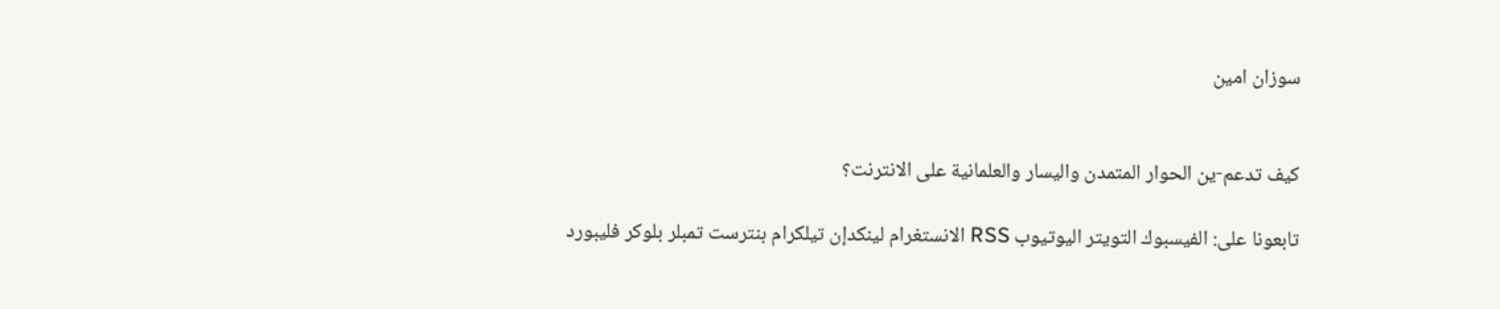سوزان امين


كيف تدعم-ين الحوار المتمدن واليسار والعلمانية على الانترنت؟

تابعونا على: الفيسبوك التويتر اليوتيوب RSS الانستغرام لينكدإن تيلكرام بنترست تمبلر بلوكر فليبورد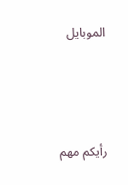الموبايل



رأيكم مهم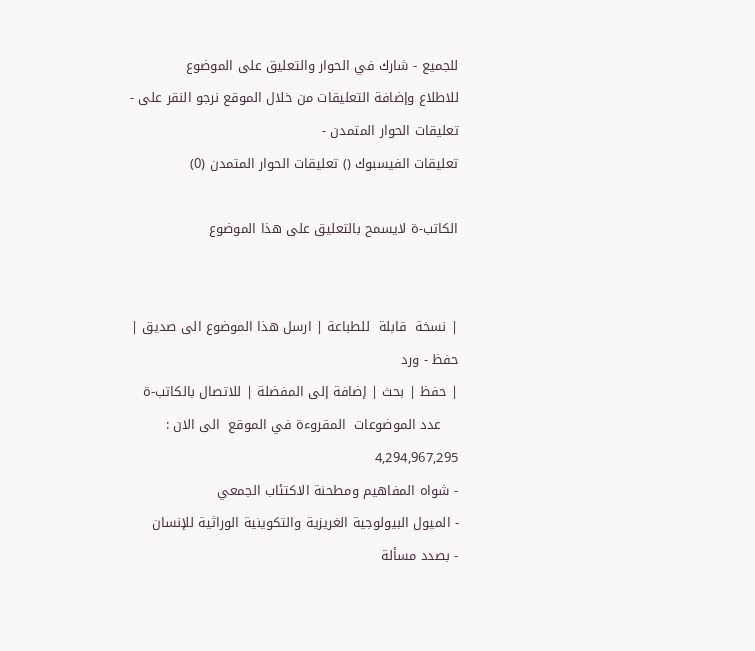للجميع - شارك في الحوار والتعليق على الموضوع
للاطلاع وإضافة التعليقات من خلال الموقع نرجو النقر على - تعليقات الحوار المتمدن -
تعليقات الفيسبوك () تعليقات الحوار المتمدن (0)

الكاتب-ة لايسمح بالتعليق على هذا الموضوع


| نسخة  قابلة  للطباعة | ارسل هذا الموضوع الى صديق | حفظ - ورد
| حفظ | بحث | إضافة إلى المفضلة | للاتصال بالكاتب-ة
    عدد الموضوعات  المقروءة في الموقع  الى الان : 4,294,967,295
- شواه المفاهيم ومطحنة الاكتئاب الجمعي
- الميول البيولوجية الغريزية والتكوينية الوراثية للإنسان
- بصدد مسألة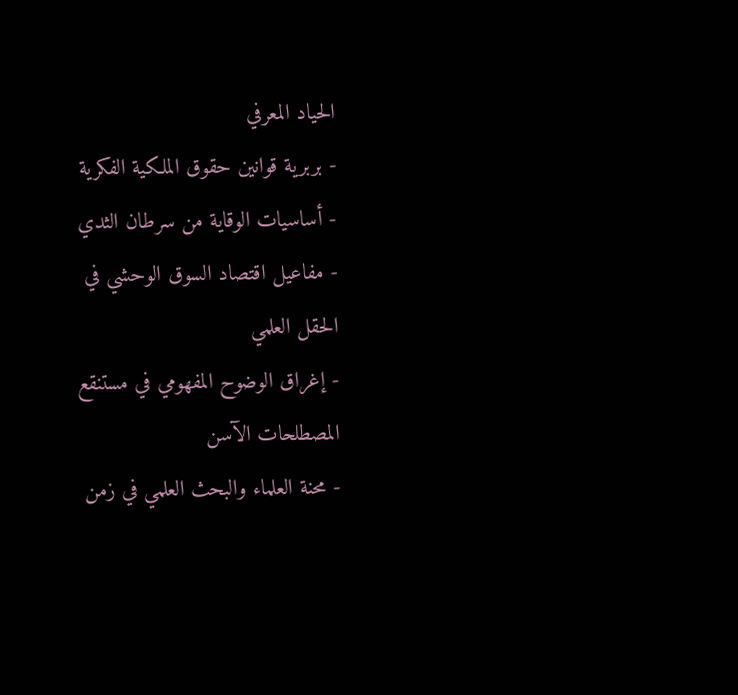الحياد المعرفي
- بربرية قوانين حقوق الملكية الفكرية
- أساسيات الوقاية من سرطان الثدي
- مفاعيل اقتصاد السوق الوحشي في الحقل العلمي
- إغراق الوضوح المفهومي في مستنقع المصطلحات الآسن
- محنة العلماء والبحث العلمي في زمن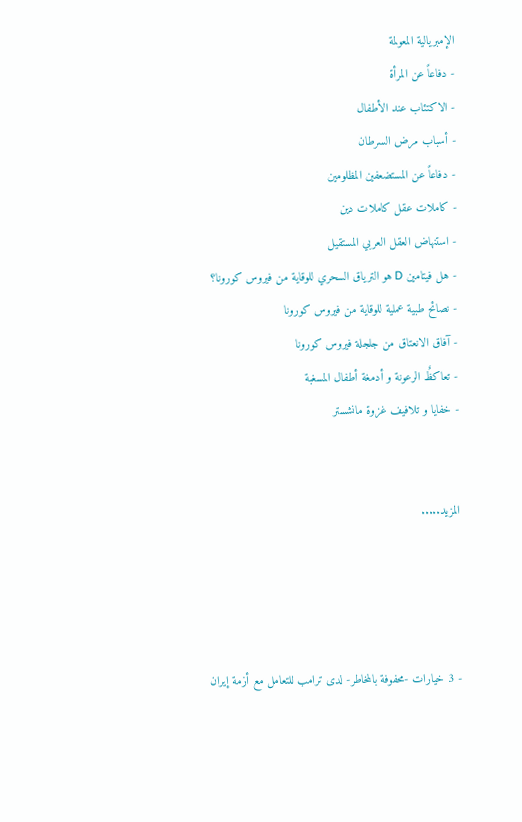الإمبريالية المعولمة
- دفاعاً عن المرأة
- الاكتئاب عند الأطفال
- أسباب مرض السرطان
- دفاعاً عن المستضعفين المظلومين
- كاملات عقل كاملات دين
- استنهاض العقل العربي المستقيل
- هل فيتامين D هو الترياق السحري للوقاية من فيروس كورونا؟
- نصائح طبية عملية للوقاية من فيروس كورونا
- آفاق الانعتاق من جلجلة فيروس كورونا
- تعاكظٌ الرعونة و أدمغة أطفال المسغبة
- خفايا و تلافيف غزوة مانشستر


المزيد.....




- 3 خيارات -محفوفة بالمخاطر- لدى ترامب للتعامل مع أزمة إيران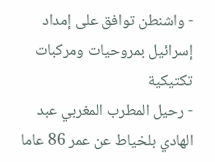- واشنطن توافق على إمداد إسرائيل بمروحيات ومركبات تكتيكية
- رحيل المطرب المغربي عبد الهادي بلخياط عن عمر 86 عاما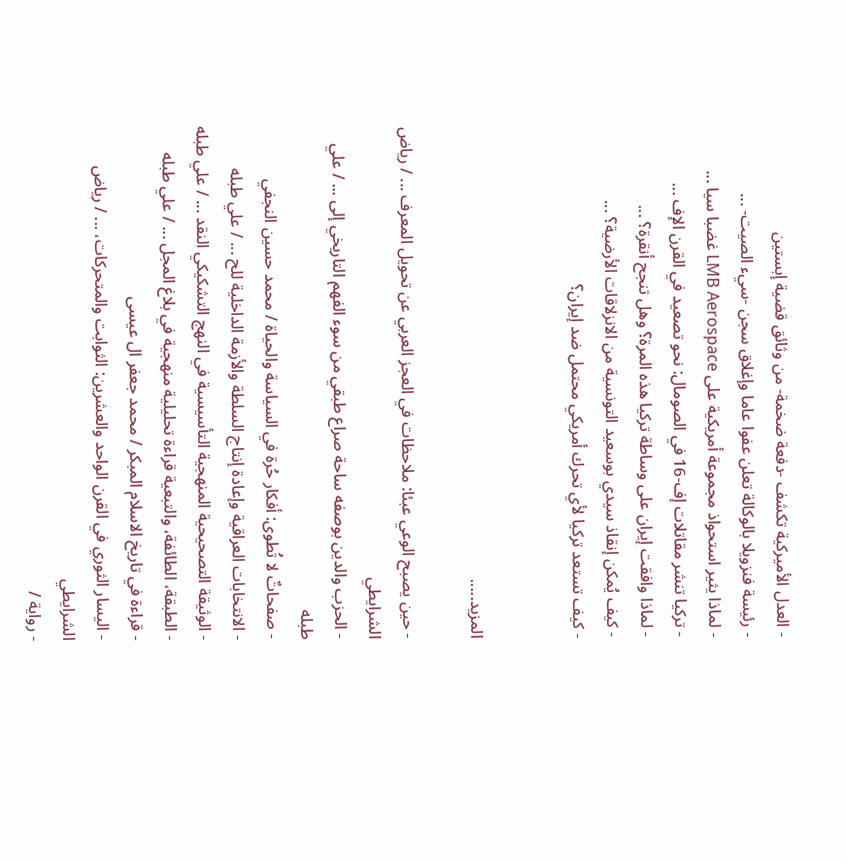- العدل الأميركية تكشف -دفعة ضخمة- من وثائق قضية إبستين
- رئيسة فنزويلا بالوكالة تعلن عفوا عاما وإغلاق سجن -سيء الصيت- ...
- لماذا يثير استحواذ مجموعة أمريكية على LMB Aerospace غضبا سيا ...
- تركيا تنشر مقاتلات إف-16 في الصومال: نحو تصعيد في القرن الإف ...
- لماذا وافقت إيران على وساطة تركيا هذه المرة؟ وهل تنجح أنقرة؟ ...
- كيف يُمكن إنقاذ سيدي بوسعيد التونسية من الانزلاقات الأرضية؟ ...
- كيف تستعد تركيا لأي تحرك أمريكي محتمل ضد إيران؟


المزيد.....

- حين يصبح الوعي عبئا: ملاحظات في العجز العربي عن تحويل المعرف ... / رياض الشرايطي
- الحزب والدين بوصفه ساحة صراع طبقي من سوء الفهم التاريخي إلى ... / علي طبله
- صفحاتٌ لا تُطوى: أفكار حُرة في السياسة والحياة / محمد حسين النجفي
- الانتخابات العراقية وإعادة إنتاج السلطة والأزمة الداخلية للح ... / علي طبله
- الوثيقة التصحيحية المنهجية التأسيسية في النهج التشكيكي النقد ... / علي طبله
- الطبقة، الطائفة، والتبعية قراءة تحليلية منهجية في بلاغ المجل ... / علي طبله
- قراءة في تاريخ الاسلام المبكر / محمد جعفر ال عيسى
- اليسار الثوري في القرن الواحد والعشرين: الثوابت والمتحركات، ... / رياض الشرايطي
- رواية /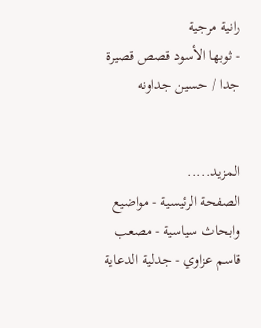رانية مرجية
- ثوبها الأسود قصص قصيرة جدا / حسين جداونه


المزيد.....
الصفحة الرئيسية - مواضيع وابحاث سياسية - مصعب قاسم عزاوي - جدلية الدعاية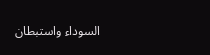السوداء واستبطان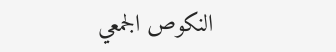النكوص الجمعي